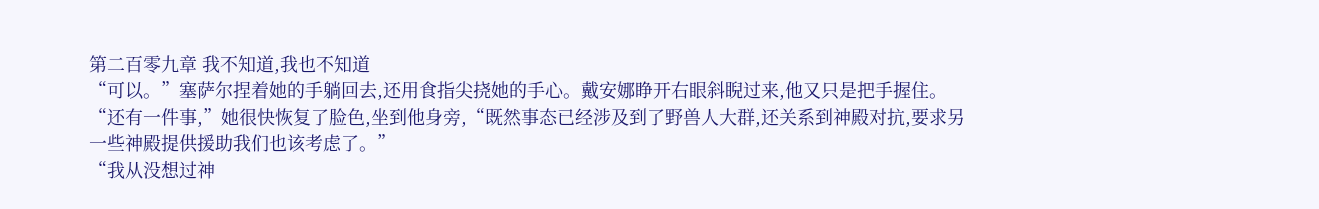第二百零九章 我不知道,我也不知道
“可以。”塞萨尔捏着她的手躺回去,还用食指尖挠她的手心。戴安娜睁开右眼斜睨过来,他又只是把手握住。
“还有一件事,”她很快恢复了脸色,坐到他身旁,“既然事态已经涉及到了野兽人大群,还关系到神殿对抗,要求另一些神殿提供援助我们也该考虑了。”
“我从没想过神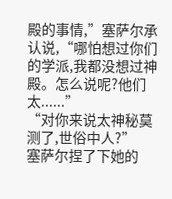殿的事情,”塞萨尔承认说,“哪怕想过你们的学派,我都没想过神殿。怎么说呢?他们太......”
“对你来说太神秘莫测了,世俗中人?”
塞萨尔捏了下她的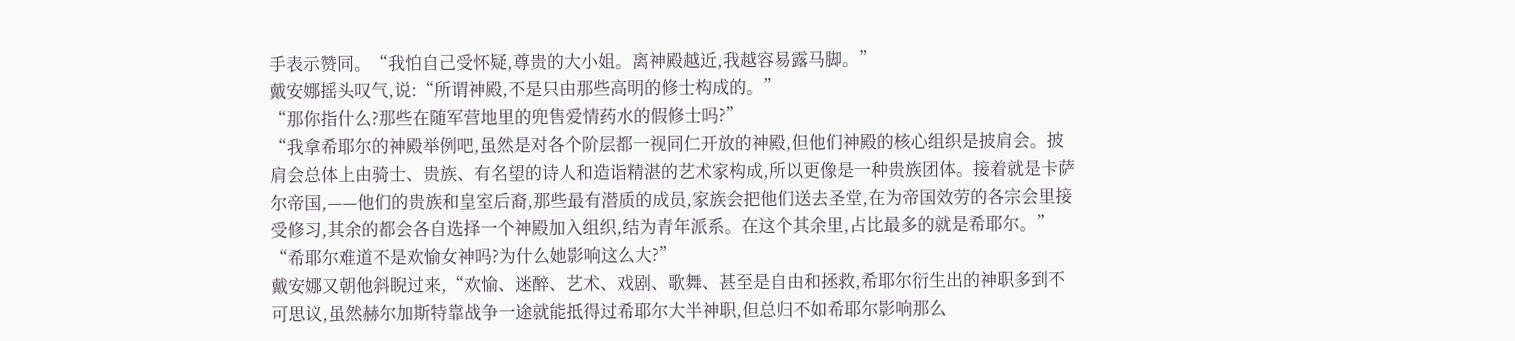手表示赞同。“我怕自己受怀疑,尊贵的大小姐。离神殿越近,我越容易露马脚。”
戴安娜摇头叹气,说:“所谓神殿,不是只由那些高明的修士构成的。”
“那你指什么?那些在随军营地里的兜售爱情药水的假修士吗?”
“我拿希耶尔的神殿举例吧,虽然是对各个阶层都一视同仁开放的神殿,但他们神殿的核心组织是披肩会。披肩会总体上由骑士、贵族、有名望的诗人和造诣精湛的艺术家构成,所以更像是一种贵族团体。接着就是卡萨尔帝国,——他们的贵族和皇室后裔,那些最有潜质的成员,家族会把他们送去圣堂,在为帝国效劳的各宗会里接受修习,其余的都会各自选择一个神殿加入组织,结为青年派系。在这个其余里,占比最多的就是希耶尔。”
“希耶尔难道不是欢愉女神吗?为什么她影响这么大?”
戴安娜又朝他斜睨过来,“欢愉、迷醉、艺术、戏剧、歌舞、甚至是自由和拯救,希耶尔衍生出的神职多到不可思议,虽然赫尔加斯特靠战争一途就能抵得过希耶尔大半神职,但总归不如希耶尔影响那么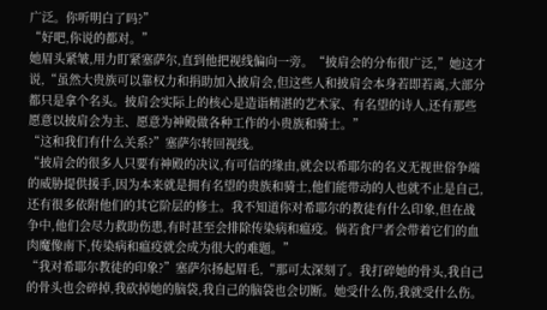广泛。你听明白了吗?”
“好吧,你说的都对。”
她眉头紧皱,用力盯紧塞萨尔,直到他把视线偏向一旁。“披肩会的分布很广泛,”她这才说,“虽然大贵族可以靠权力和捐助加入披肩会,但这些人和披肩会本身若即若离,大部分都只是拿个名头。披肩会实际上的核心是造诣精湛的艺术家、有名望的诗人,还有那些愿意以披肩会为主、愿意为神殿做各种工作的小贵族和骑士。”
“这和我们有什么关系?”塞萨尔转回视线。
“披肩会的很多人只要有神殿的决议,有可信的缘由,就会以希耶尔的名义无视世俗争端的威胁提供援手,因为本来就是拥有名望的贵族和骑士,他们能带动的人也就不止是自己,还有很多依附他们的其它阶层的修士。我不知道你对希耶尔的教徒有什么印象,但在战争中,他们会尽力救助伤患,有时甚至会排除传染病和瘟疫。倘若食尸者会带着它们的血肉魔像南下,传染病和瘟疫就会成为很大的难题。”
“我对希耶尔教徒的印象?”塞萨尔扬起眉毛,“那可太深刻了。我打碎她的骨头,我自己的骨头也会碎掉,我砍掉她的脑袋,我自己的脑袋也会切断。她受什么伤,我就受什么伤。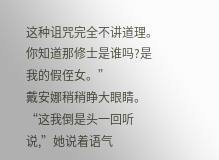这种诅咒完全不讲道理。你知道那修士是谁吗?是我的假侄女。”
戴安娜稍稍睁大眼睛。“这我倒是头一回听说,”她说着语气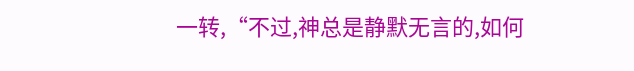一转,“不过,神总是静默无言的,如何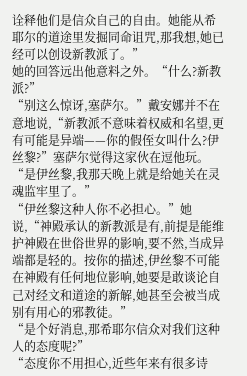诠释他们是信众自己的自由。她能从希耶尔的道途里发掘同命诅咒,那我想,她已经可以创设新教派了。”
她的回答远出他意料之外。“什么?新教派?”
“别这么惊讶,塞萨尔。”戴安娜并不在意地说,“新教派不意味着权威和名望,更有可能是异端——你的假侄女叫什么?伊丝黎?”塞萨尔觉得这家伙在逗他玩。
“是伊丝黎,我那天晚上就是给她关在灵魂监牢里了。”
“伊丝黎这种人你不必担心。”她说,“神殿承认的新教派是有,前提是能维护神殿在世俗世界的影响,要不然,当成异端都是轻的。按你的描述,伊丝黎不可能在神殿有任何地位影响,她要是敢谈论自己对经文和道途的新解,她甚至会被当成别有用心的邪教徒。”
“是个好消息,那希耶尔信众对我们这种人的态度呢?”
“态度你不用担心,近些年来有很多诗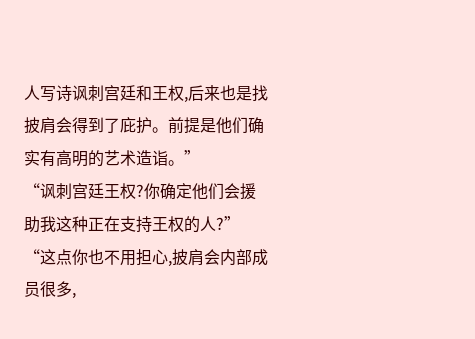人写诗讽刺宫廷和王权,后来也是找披肩会得到了庇护。前提是他们确实有高明的艺术造诣。”
“讽刺宫廷王权?你确定他们会援助我这种正在支持王权的人?”
“这点你也不用担心,披肩会内部成员很多,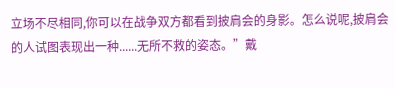立场不尽相同,你可以在战争双方都看到披肩会的身影。怎么说呢,披肩会的人试图表现出一种......无所不救的姿态。”戴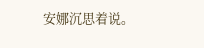安娜沉思着说。